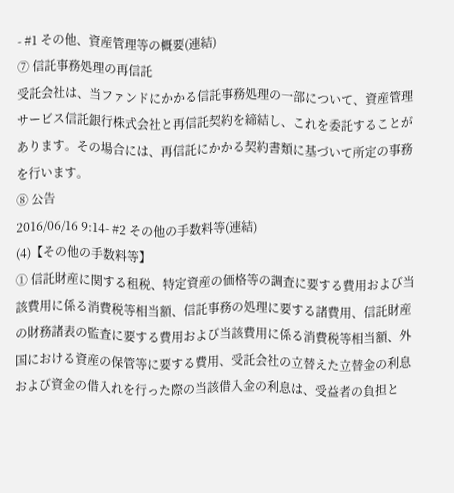- #1 その他、資産管理等の概要(連結)
⑦ 信託事務処理の再信託
受託会社は、当ファンドにかかる信託事務処理の一部について、資産管理サービス信託銀行株式会社と再信託契約を締結し、これを委託することがあります。その場合には、再信託にかかる契約書類に基づいて所定の事務を行います。
⑧ 公告
2016/06/16 9:14- #2 その他の手数料等(連結)
(4)【その他の手数料等】
① 信託財産に関する租税、特定資産の価格等の調査に要する費用および当該費用に係る消費税等相当額、信託事務の処理に要する諸費用、信託財産の財務諸表の監査に要する費用および当該費用に係る消費税等相当額、外国における資産の保管等に要する費用、受託会社の立替えた立替金の利息および資金の借入れを行った際の当該借入金の利息は、受益者の負担と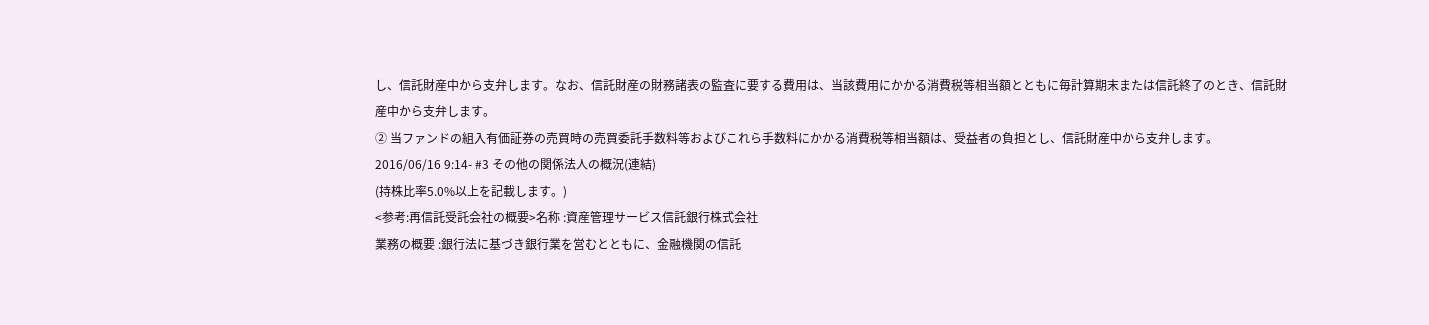し、信託財産中から支弁します。なお、信託財産の財務諸表の監査に要する費用は、当該費用にかかる消費税等相当額とともに毎計算期末または信託終了のとき、信託財産中から支弁します。
② 当ファンドの組入有価証券の売買時の売買委託手数料等およびこれら手数料にかかる消費税等相当額は、受益者の負担とし、信託財産中から支弁します。
2016/06/16 9:14- #3 その他の関係法人の概況(連結)
(持株比率5.0%以上を記載します。)
<参考:再信託受託会社の概要>名称 :資産管理サービス信託銀行株式会社
業務の概要 :銀行法に基づき銀行業を営むとともに、金融機関の信託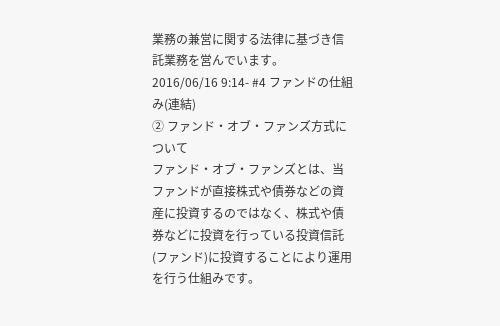業務の兼営に関する法律に基づき信託業務を営んでいます。
2016/06/16 9:14- #4 ファンドの仕組み(連結)
② ファンド・オブ・ファンズ方式について
ファンド・オブ・ファンズとは、当ファンドが直接株式や債券などの資産に投資するのではなく、株式や債券などに投資を行っている投資信託(ファンド)に投資することにより運用を行う仕組みです。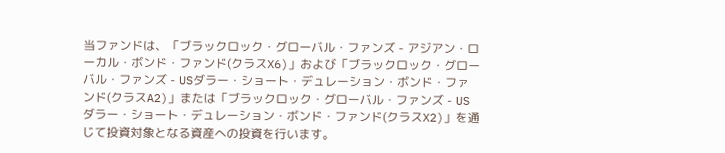当ファンドは、「ブラックロック・グローバル・ファンズ - アジアン・ローカル・ボンド・ファンド(クラスX6)」および「ブラックロック・グローバル・ファンズ - USダラー・ショート・デュレーション・ボンド・ファンド(クラスA2)」または「ブラックロック・グローバル・ファンズ - USダラー・ショート・デュレーション・ボンド・ファンド(クラスX2)」を通じて投資対象となる資産への投資を行います。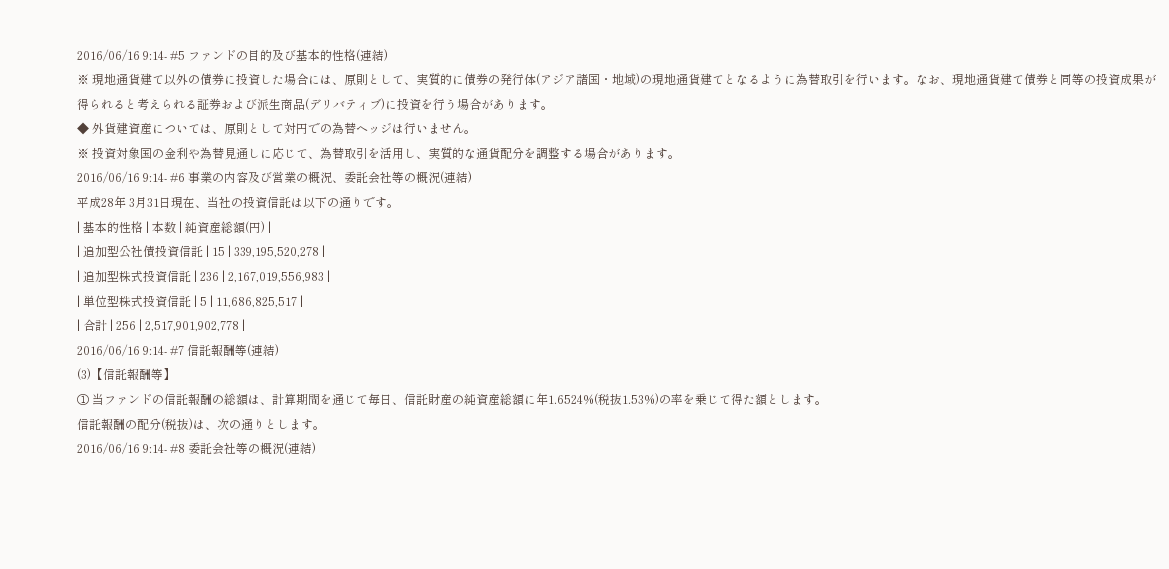2016/06/16 9:14- #5 ファンドの目的及び基本的性格(連結)
※ 現地通貨建て以外の債券に投資した場合には、原則として、実質的に債券の発行体(アジア諸国・地域)の現地通貨建てとなるように為替取引を行います。なお、現地通貨建て債券と同等の投資成果が得られると考えられる証券および派生商品(デリバティブ)に投資を行う場合があります。
◆ 外貨建資産については、原則として対円での為替ヘッジは行いません。
※ 投資対象国の金利や為替見通しに応じて、為替取引を活用し、実質的な通貨配分を調整する場合があります。
2016/06/16 9:14- #6 事業の内容及び営業の概況、委託会社等の概況(連結)
平成28年 3月31日現在、当社の投資信託は以下の通りです。
| 基本的性格 | 本数 | 純資産総額(円) |
| 追加型公社債投資信託 | 15 | 339,195,520,278 |
| 追加型株式投資信託 | 236 | 2,167,019,556,983 |
| 単位型株式投資信託 | 5 | 11,686,825,517 |
| 合計 | 256 | 2,517,901,902,778 |
2016/06/16 9:14- #7 信託報酬等(連結)
(3)【信託報酬等】
① 当ファンドの信託報酬の総額は、計算期間を通じて毎日、信託財産の純資産総額に年1.6524%(税抜1.53%)の率を乗じて得た額とします。
信託報酬の配分(税抜)は、次の通りとします。
2016/06/16 9:14- #8 委託会社等の概況(連結)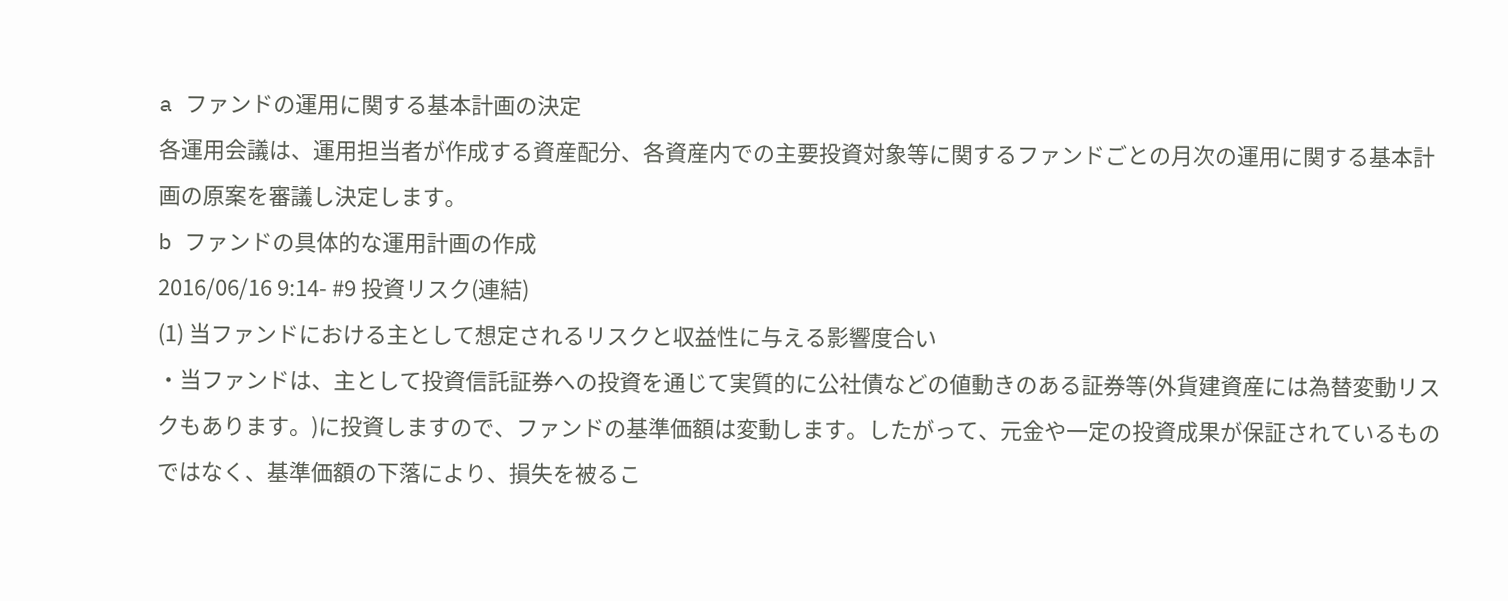a ファンドの運用に関する基本計画の決定
各運用会議は、運用担当者が作成する資産配分、各資産内での主要投資対象等に関するファンドごとの月次の運用に関する基本計画の原案を審議し決定します。
b ファンドの具体的な運用計画の作成
2016/06/16 9:14- #9 投資リスク(連結)
(1) 当ファンドにおける主として想定されるリスクと収益性に与える影響度合い
・当ファンドは、主として投資信託証券への投資を通じて実質的に公社債などの値動きのある証券等(外貨建資産には為替変動リスクもあります。)に投資しますので、ファンドの基準価額は変動します。したがって、元金や一定の投資成果が保証されているものではなく、基準価額の下落により、損失を被るこ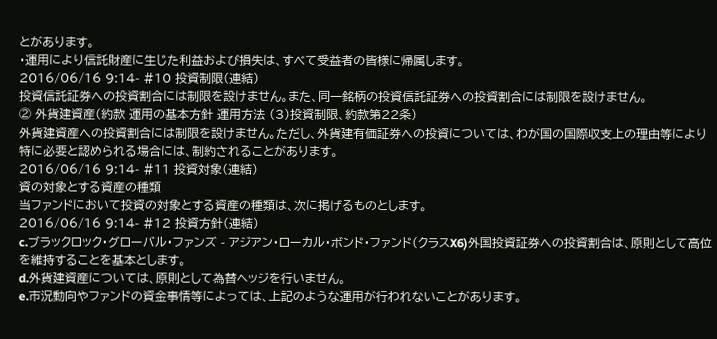とがあります。
・運用により信託財産に生じた利益および損失は、すべて受益者の皆様に帰属します。
2016/06/16 9:14- #10 投資制限(連結)
投資信託証券への投資割合には制限を設けません。また、同一銘柄の投資信託証券への投資割合には制限を設けません。
② 外貨建資産(約款 運用の基本方針 運用方法 (3)投資制限、約款第22条)
外貨建資産への投資割合には制限を設けません。ただし、外貨建有価証券への投資については、わが国の国際収支上の理由等により特に必要と認められる場合には、制約されることがあります。
2016/06/16 9:14- #11 投資対象(連結)
資の対象とする資産の種類
当ファンドにおいて投資の対象とする資産の種類は、次に掲げるものとします。
2016/06/16 9:14- #12 投資方針(連結)
c.ブラックロック・グローバル・ファンズ - アジアン・ローカル・ボンド・ファンド(クラスX6)外国投資証券への投資割合は、原則として高位を維持することを基本とします。
d.外貨建資産については、原則として為替ヘッジを行いません。
e.市況動向やファンドの資金事情等によっては、上記のような運用が行われないことがあります。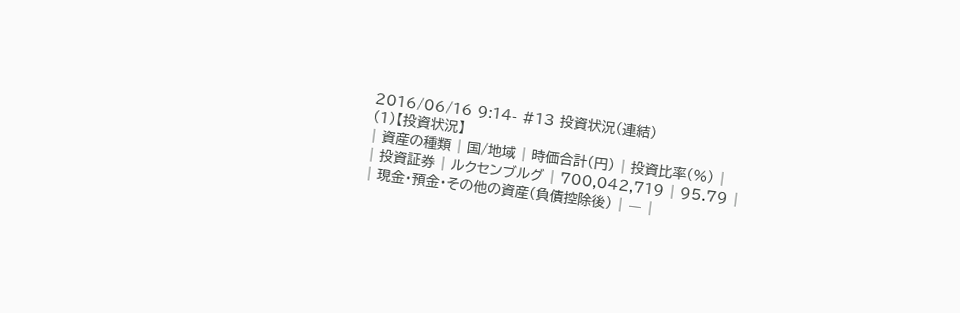2016/06/16 9:14- #13 投資状況(連結)
(1)【投資状況】
| 資産の種類 | 国/地域 | 時価合計(円) | 投資比率(%) |
| 投資証券 | ルクセンブルグ | 700,042,719 | 95.79 |
| 現金・預金・その他の資産(負債控除後) | ― |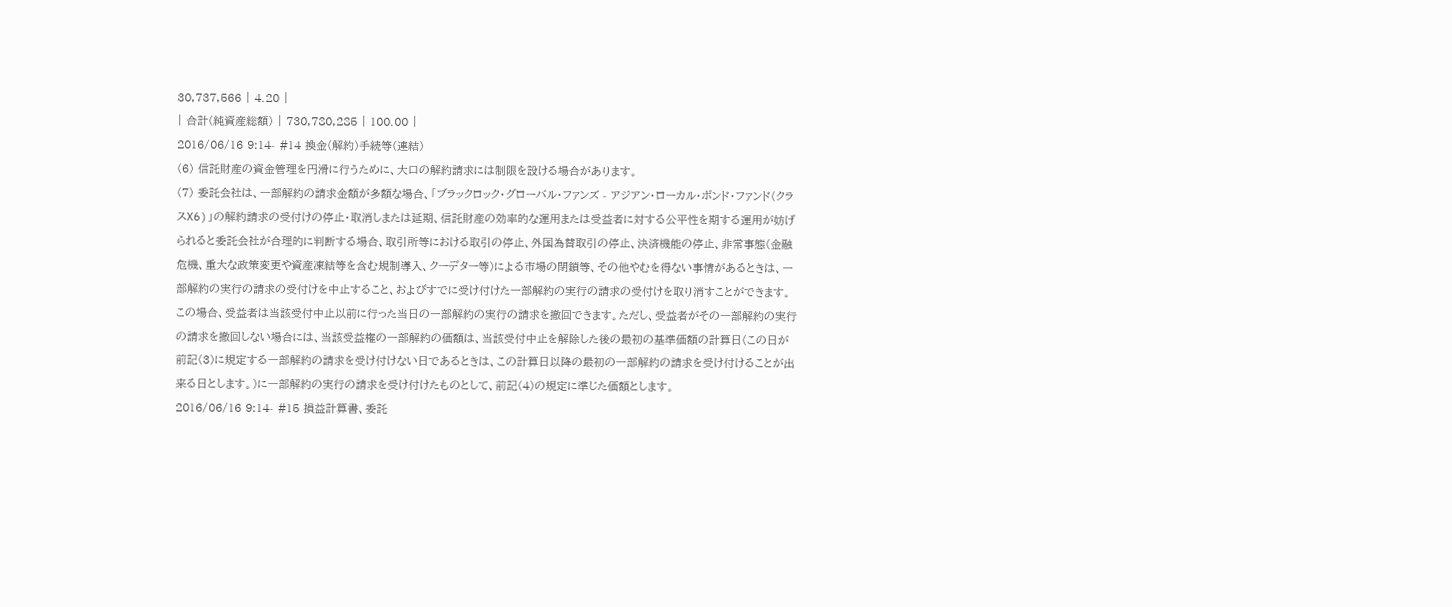30,737,566 | 4.20 |
| 合計(純資産総額) | 730,780,285 | 100.00 |
2016/06/16 9:14- #14 換金(解約)手続等(連結)
(6) 信託財産の資金管理を円滑に行うために、大口の解約請求には制限を設ける場合があります。
(7) 委託会社は、一部解約の請求金額が多額な場合、「ブラックロック・グローバル・ファンズ - アジアン・ローカル・ボンド・ファンド(クラスX6)」の解約請求の受付けの停止・取消しまたは延期、信託財産の効率的な運用または受益者に対する公平性を期する運用が妨げられると委託会社が合理的に判断する場合、取引所等における取引の停止、外国為替取引の停止、決済機能の停止、非常事態(金融危機、重大な政策変更や資産凍結等を含む規制導入、クーデター等)による市場の閉鎖等、その他やむを得ない事情があるときは、一部解約の実行の請求の受付けを中止すること、およびすでに受け付けた一部解約の実行の請求の受付けを取り消すことができます。この場合、受益者は当該受付中止以前に行った当日の一部解約の実行の請求を撤回できます。ただし、受益者がその一部解約の実行の請求を撤回しない場合には、当該受益権の一部解約の価額は、当該受付中止を解除した後の最初の基準価額の計算日(この日が前記(3)に規定する一部解約の請求を受け付けない日であるときは、この計算日以降の最初の一部解約の請求を受け付けることが出来る日とします。)に一部解約の実行の請求を受け付けたものとして、前記(4)の規定に準じた価額とします。
2016/06/16 9:14- #15 損益計算書、委託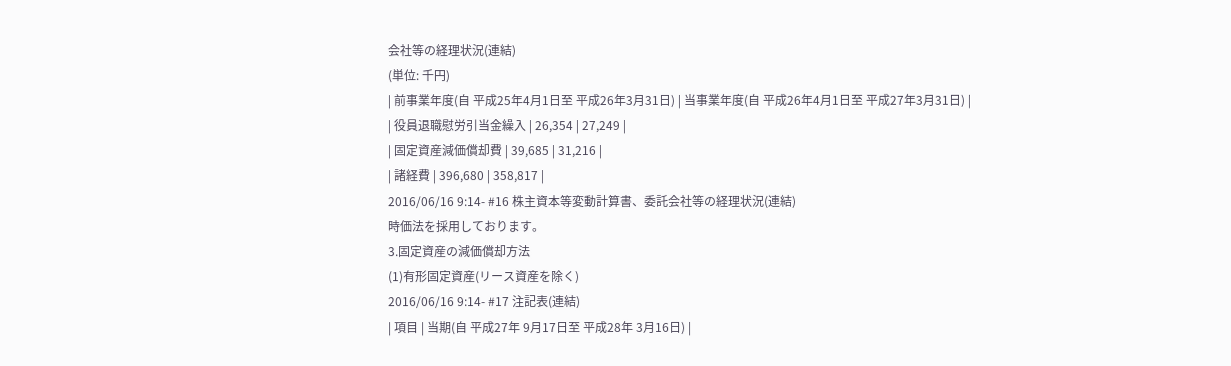会社等の経理状況(連結)
(単位: 千円)
| 前事業年度(自 平成25年4月1日至 平成26年3月31日) | 当事業年度(自 平成26年4月1日至 平成27年3月31日) |
| 役員退職慰労引当金繰入 | 26,354 | 27,249 |
| 固定資産減価償却費 | 39,685 | 31,216 |
| 諸経費 | 396,680 | 358,817 |
2016/06/16 9:14- #16 株主資本等変動計算書、委託会社等の経理状況(連結)
時価法を採用しております。
3.固定資産の減価償却方法
(1)有形固定資産(リース資産を除く)
2016/06/16 9:14- #17 注記表(連結)
| 項目 | 当期(自 平成27年 9月17日至 平成28年 3月16日) |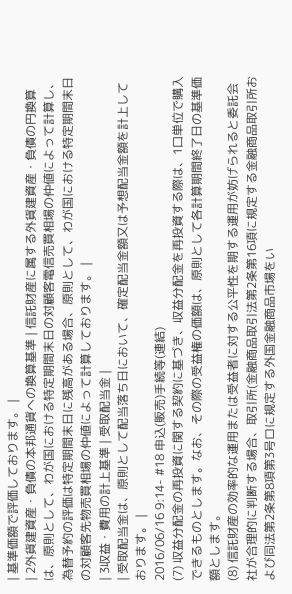| 基準価額で評価しております。 |
| 2外貨建資産・負債の本邦通貨への換算基準 | 信託財産に属する外貨建資産・負債の円換算は、原則として、わが国における特定期間末日の対顧客電信売買相場の仲値によって計算し、為替予約の評価は特定期間末日に残高がある場合、原則として、わが国における特定期間末日の対顧客先物売買相場の仲値によって計算しております。 |
| 3収益・費用の計上基準 | 受取配当金 |
| 受取配当金は、原則として配当落ち日において、確定配当金額又は予想配当金額を計上しております。 |
2016/06/16 9:14- #18 申込(販売)手続等(連結)
(7) 収益分配金の再投資に関する契約に基づき、収益分配金を再投資する際は、1口単位で購入できるものとします。なお、その際の受益権の価額は、原則として各計算期間終了日の基準価額とします。
(8) 信託財産の効率的な運用または受益者に対する公平性を期する運用が妨げられると委託会社が合理的に判断する場合、取引所(金融商品取引法第2条第16項に規定する金融商品取引所および同法第2条第8項第3号ロに規定する外国金融商品市場をい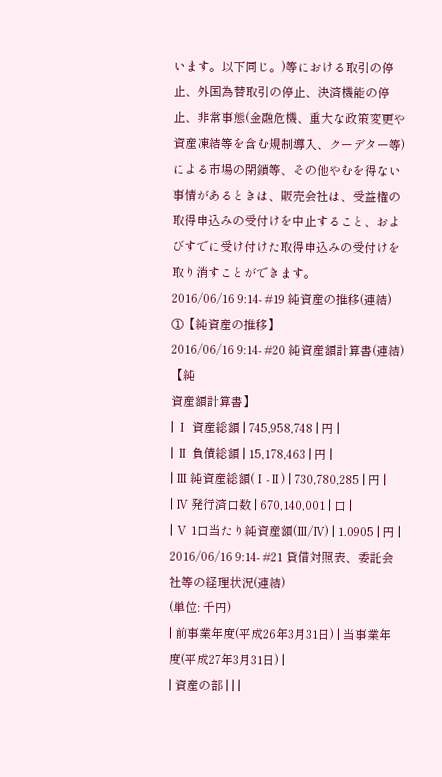います。以下同じ。)等における取引の停止、外国為替取引の停止、決済機能の停止、非常事態(金融危機、重大な政策変更や資産凍結等を含む規制導入、クーデター等)による市場の閉鎖等、その他やむを得ない事情があるときは、販売会社は、受益権の取得申込みの受付けを中止すること、およびすでに受け付けた取得申込みの受付けを取り消すことができます。
2016/06/16 9:14- #19 純資産の推移(連結)
①【純資産の推移】
2016/06/16 9:14- #20 純資産額計算書(連結)
【純
資産額計算書】
| Ⅰ 資産総額 | 745,958,748 | 円 |
| Ⅱ 負債総額 | 15,178,463 | 円 |
| Ⅲ 純資産総額(Ⅰ-Ⅱ) | 730,780,285 | 円 |
| Ⅳ 発行済口数 | 670,140,001 | 口 |
| Ⅴ 1口当たり純資産額(Ⅲ/Ⅳ) | 1.0905 | 円 |
2016/06/16 9:14- #21 貸借対照表、委託会社等の経理状況(連結)
(単位: 千円)
| 前事業年度(平成26年3月31日) | 当事業年度(平成27年3月31日) |
| 資産の部 | | |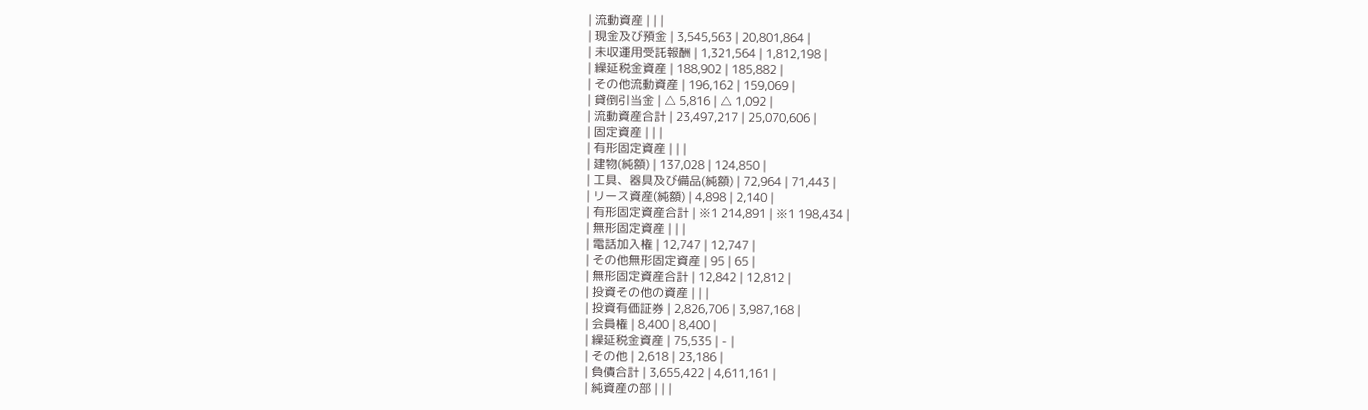| 流動資産 | | |
| 現金及び預金 | 3,545,563 | 20,801,864 |
| 未収運用受託報酬 | 1,321,564 | 1,812,198 |
| 繰延税金資産 | 188,902 | 185,882 |
| その他流動資産 | 196,162 | 159,069 |
| 貸倒引当金 | △ 5,816 | △ 1,092 |
| 流動資産合計 | 23,497,217 | 25,070,606 |
| 固定資産 | | |
| 有形固定資産 | | |
| 建物(純額) | 137,028 | 124,850 |
| 工具、器具及び備品(純額) | 72,964 | 71,443 |
| リース資産(純額) | 4,898 | 2,140 |
| 有形固定資産合計 | ※1 214,891 | ※1 198,434 |
| 無形固定資産 | | |
| 電話加入権 | 12,747 | 12,747 |
| その他無形固定資産 | 95 | 65 |
| 無形固定資産合計 | 12,842 | 12,812 |
| 投資その他の資産 | | |
| 投資有価証券 | 2,826,706 | 3,987,168 |
| 会員権 | 8,400 | 8,400 |
| 繰延税金資産 | 75,535 | - |
| その他 | 2,618 | 23,186 |
| 負債合計 | 3,655,422 | 4,611,161 |
| 純資産の部 | | |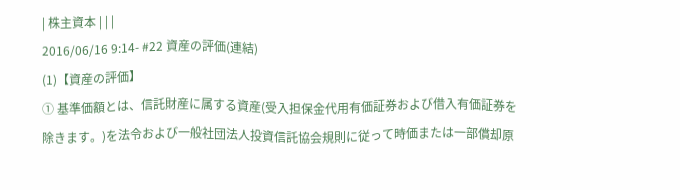| 株主資本 | | |
2016/06/16 9:14- #22 資産の評価(連結)
(1)【資産の評価】
① 基準価額とは、信託財産に属する資産(受入担保金代用有価証券および借入有価証券を除きます。)を法令および一般社団法人投資信託協会規則に従って時価または一部償却原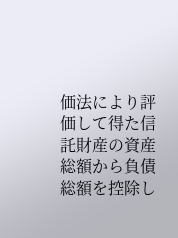価法により評価して得た信託財産の資産総額から負債総額を控除し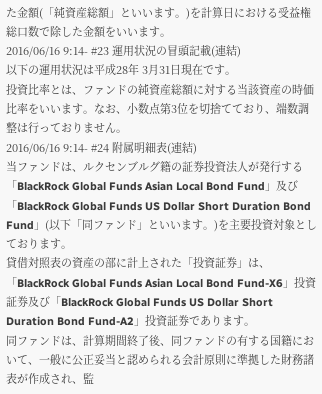た金額(「純資産総額」といいます。)を計算日における受益権総口数で除した金額をいいます。
2016/06/16 9:14- #23 運用状況の冒頭記載(連結)
以下の運用状況は平成28年 3月31日現在です。
投資比率とは、ファンドの純資産総額に対する当該資産の時価比率をいいます。なお、小数点第3位を切捨てており、端数調整は行っておりません。
2016/06/16 9:14- #24 附属明細表(連結)
当ファンドは、ルクセンブルグ籍の証券投資法人が発行する「BlackRock Global Funds Asian Local Bond Fund」及び「BlackRock Global Funds US Dollar Short Duration Bond Fund」(以下「同ファンド」といいます。)を主要投資対象としております。
貸借対照表の資産の部に計上された「投資証券」は、「BlackRock Global Funds Asian Local Bond Fund-X6」投資証券及び「BlackRock Global Funds US Dollar Short Duration Bond Fund-A2」投資証券であります。
同ファンドは、計算期間終了後、同ファンドの有する国籍において、一般に公正妥当と認められる会計原則に準拠した財務諸表が作成され、監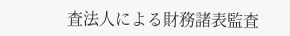査法人による財務諸表監査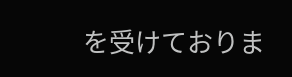を受けておりま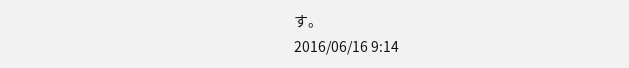す。
2016/06/16 9:14